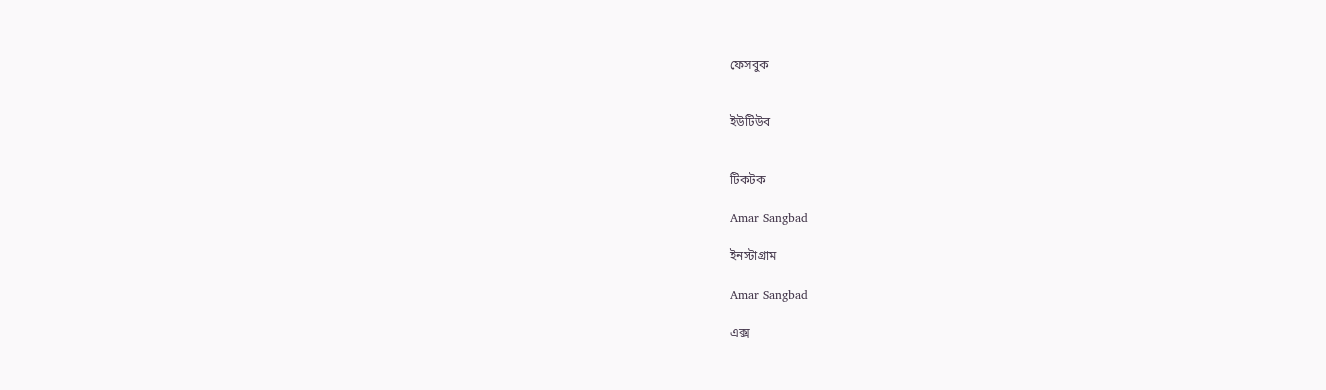ফেসবুক


ইউটিউব


টিকটক

Amar Sangbad

ইনস্টাগ্রাম

Amar Sangbad

এক্স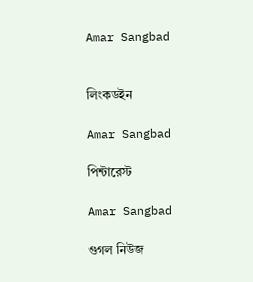Amar Sangbad


লিংকডইন

Amar Sangbad

পিন্টারেস্ট

Amar Sangbad

গুগল নিউজ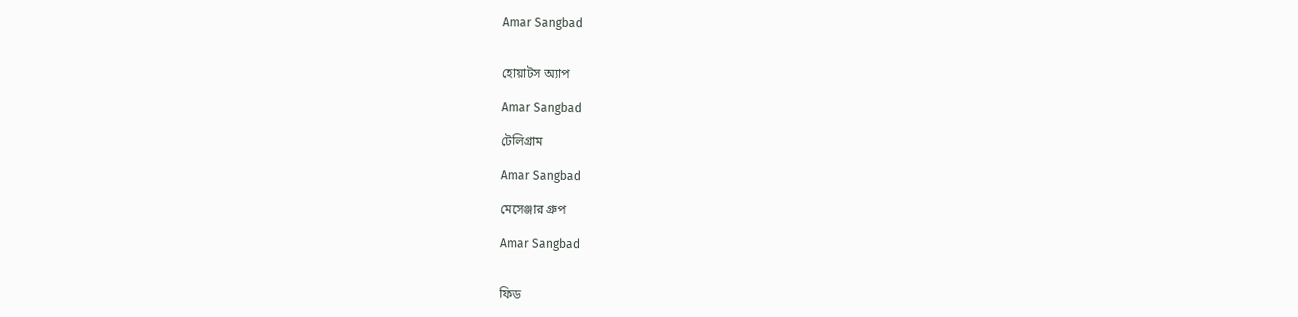Amar Sangbad


হোয়াটস অ্যাপ

Amar Sangbad

টেলিগ্রাম

Amar Sangbad

মেসেঞ্জার গ্রুপ

Amar Sangbad


ফিড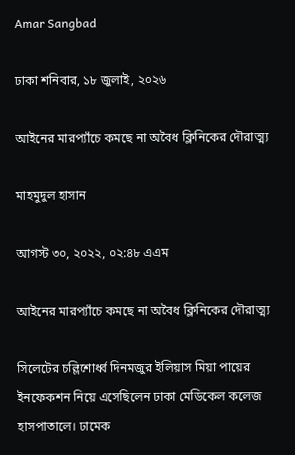Amar Sangbad

ঢাকা শনিবার, ১৮ জুলাই, ২০২৬

আইনের মারপ্যাঁচে কমছে না অবৈধ ক্লিনিকের দৌরাত্ম্য

মাহমুদুল হাসান

আগস্ট ৩০, ২০২২, ০২:৪৮ এএম

আইনের মারপ্যাঁচে কমছে না অবৈধ ক্লিনিকের দৌরাত্ম্য

সিলেটের চল্লিশোর্ধ্ব দিনমজুর ইলিয়াস মিয়া পায়ের ইনফেকশন নিয়ে এসেছিলেন ঢাকা মেডিকেল কলেজ হাসপাতালে। ঢামেক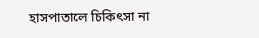হাসপাতালে চিকিৎসা না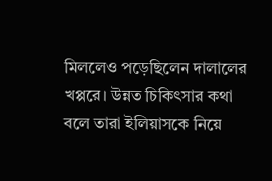মিললেও পড়েছিলেন দালালের খপ্পরে। উন্নত চিকিৎসার কথা বলে তারা ইলিয়াসকে নিয়ে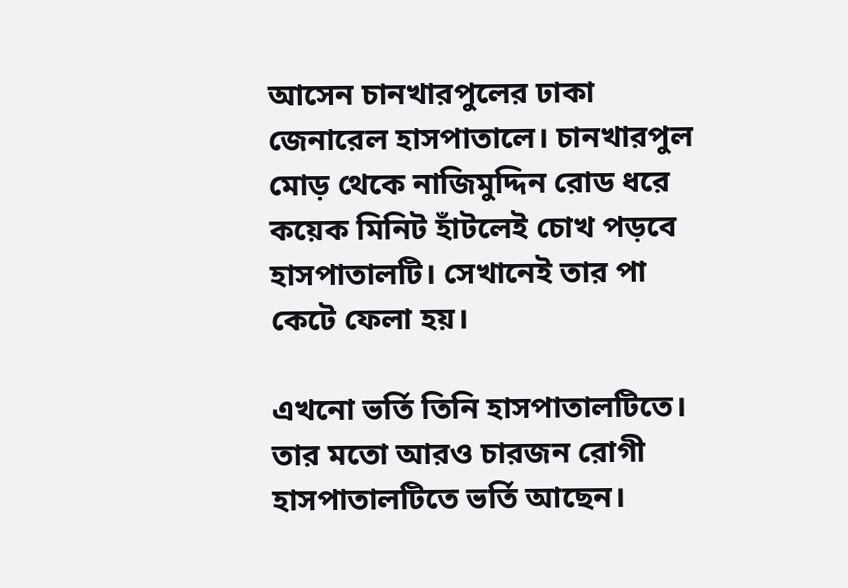আসেন চানখারপুলের ঢাকা জেনারেল হাসপাতালে। চানখারপুল মোড় থেকে নাজিমুদ্দিন রোড ধরে কয়েক মিনিট হাঁটলেই চোখ পড়বে হাসপাতালটি। সেখানেই তার পা কেটে ফেলা হয়।

এখনো ভর্তি তিনি হাসপাতালটিতে। তার মতো আরও চারজন রোগী হাসপাতালটিতে ভর্তি আছেন।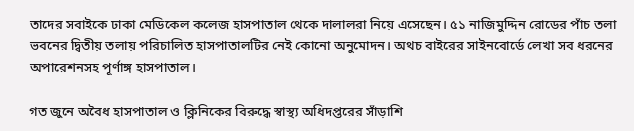তাদের সবাইকে ঢাকা মেডিকেল কলেজ হাসপাতাল থেকে দালালরা নিয়ে এসেছেন। ৫১ নাজিমুদ্দিন রোডের পাঁচ তলা ভবনের দ্বিতীয় তলায় পরিচালিত হাসপাতালটির নেই কোনো অনুমোদন। অথচ বাইরের সাইনবোর্ডে লেখা সব ধরনের অপারেশনসহ পূর্ণাঙ্গ হাসপাতাল।

গত জুনে অবৈধ হাসপাতাল ও ক্লিনিকের বিরুদ্ধে স্বাস্থ্য অধিদপ্তরের সাঁড়াশি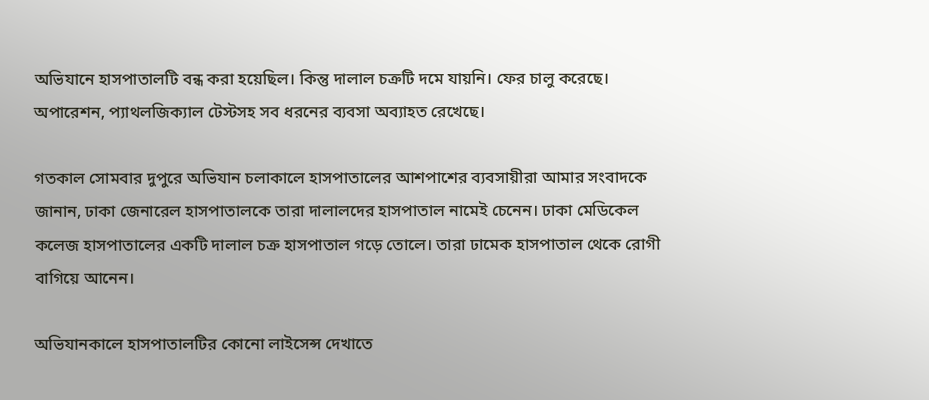অভিযানে হাসপাতালটি বন্ধ করা হয়েছিল। কিন্তু দালাল চক্রটি দমে যায়নি। ফের চালু করেছে। অপারেশন, প্যাথলজিক্যাল টেস্টসহ সব ধরনের ব্যবসা অব্যাহত রেখেছে।

গতকাল সোমবার দুপুরে অভিযান চলাকালে হাসপাতালের আশপাশের ব্যবসায়ীরা আমার সংবাদকে জানান, ঢাকা জেনারেল হাসপাতালকে তারা দালালদের হাসপাতাল নামেই চেনেন। ঢাকা মেডিকেল কলেজ হাসপাতালের একটি দালাল চক্র হাসপাতাল গড়ে তোলে। তারা ঢামেক হাসপাতাল থেকে রোগী বাগিয়ে আনেন।

অভিযানকালে হাসপাতালটির কোনো লাইসেন্স দেখাতে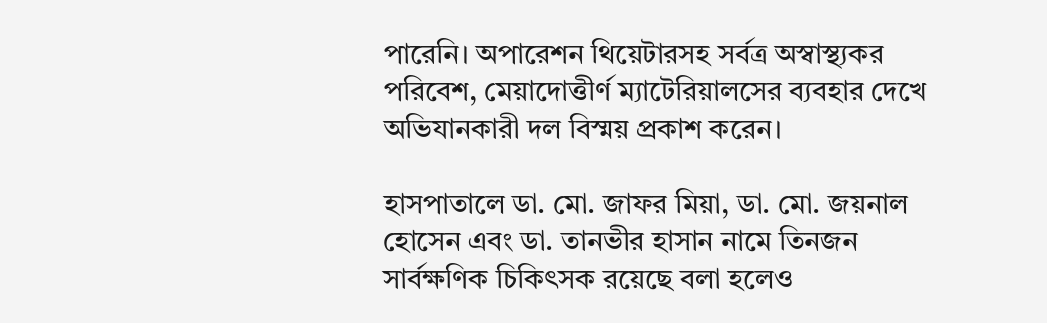পারেনি। অপারেশন থিয়েটারসহ সর্বত্র অস্বাস্থ্যকর পরিবেশ, মেয়াদোত্তীর্ণ ম্যাটেরিয়ালসের ব্যবহার দেখে অভিযানকারী দল বিস্ময় প্রকাশ করেন।

হাসপাতালে ডা. মো. জাফর মিয়া, ডা. মো. জয়নাল হোসেন এবং ডা. তানভীর হাসান নামে তিনজন সার্বক্ষণিক চিকিৎসক রয়েছে বলা হলেও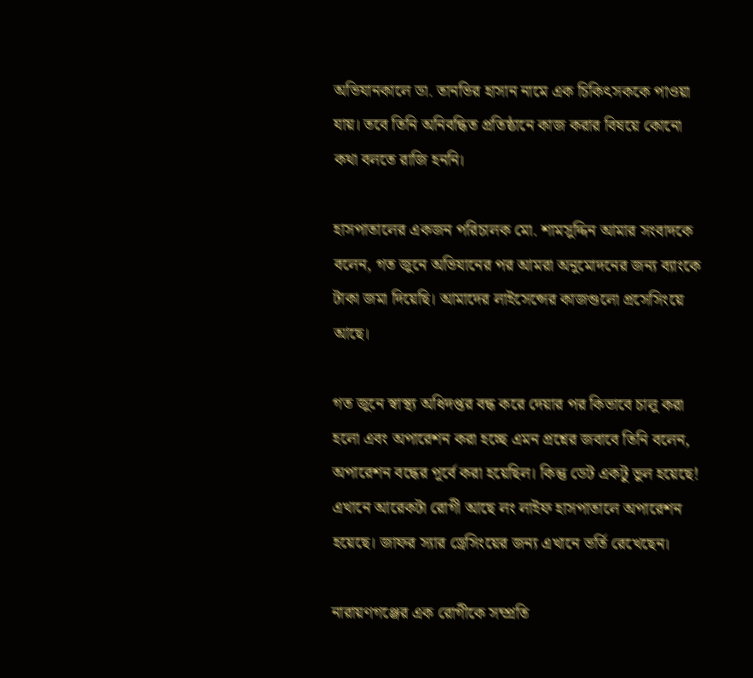অভিযানকালে ডা. তানভির হাসান নামে এক চিকিৎসককে পাওয়া যায়। তবে তিনি অনিবন্ধিত প্রতিষ্ঠানে কাজ করার বিষয়ে কোনো কথা বলতে রাজি হননি।

হাসপাতালের একজন পরিচালক মো. শামসুদ্দিন আমার সংবাদকে বলেন, গত জুনে অভিযানের পর আমরা অনুমোদনের জন্য ব্যাংকে টাকা জমা দিয়েছি। আমাদের লাইসেন্সের কাজগুলো প্রসেসিংয়ে আছে।

গত জুনে স্বাস্থ্য অধিদপ্তর বন্ধ করে দেয়ার পর কিভাবে চালু করা হলো এবং অপারেশন করা হচ্ছে এমন প্রশ্নের জবাবে তিনি বলেন, অপারেশন বন্ধের পূর্বে করা হয়েছিল। কিন্তু ডেট একটু ভুল হয়েছে! এখানে আরেকটা রোগী আছে লং লাইফ হাসপাতালে অপারেশন হয়েছে। জাফর স্যার ড্রেসিংয়ের জন্য এখানে ভর্তি রেখেছেন।

নারায়ণগঞ্জের এক রোগীকে সম্প্রতি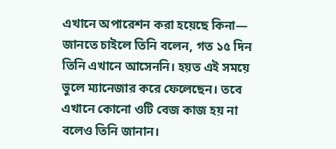এখানে অপারেশন করা হয়েছে কিনা— জানতে চাইলে তিনি বলেন, গত ১৫ দিন তিনি এখানে আসেননি। হয়ত এই সময়ে ভুলে ম্যানেজার করে ফেলেছেন। তবে এখানে কোনো ওটি বেজ কাজ হয় না বলেও তিনি জানান।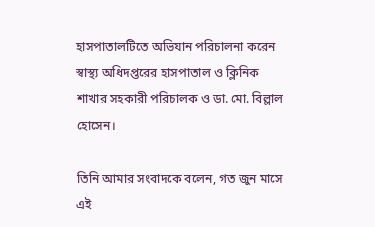হাসপাতালটিতে অভিযান পরিচালনা করেন স্বাস্থ্য অধিদপ্তরের হাসপাতাল ও ক্লিনিক শাখার সহকারী পরিচালক ও ডা. মো. বিল্লাল হোসেন।

তিনি আমার সংবাদকে বলেন, গত জুন মাসে এই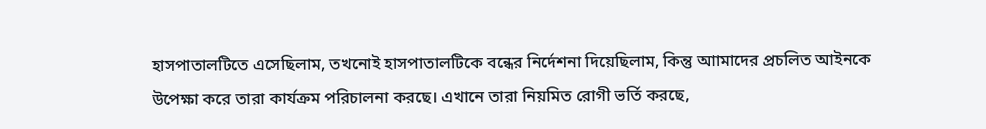হাসপাতালটিতে এসেছিলাম, তখনোই হাসপাতালটিকে বন্ধের নির্দেশনা দিয়েছিলাম, কিন্তু আামাদের প্রচলিত আইনকে উপেক্ষা করে তারা কার্যক্রম পরিচালনা করছে। এখানে তারা নিয়মিত রোগী ভর্তি করছে,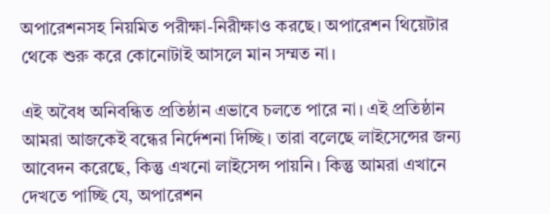অপারেশনসহ নিয়মিত পরীক্ষা-নিরীক্ষাও করছে। অপারেশন থিয়েটার থেকে শুরু করে কোনোটাই আসলে মান সম্মত না।

এই অবৈধ অনিবন্ধিত প্রতিষ্ঠান এভাবে চলতে পারে না। এই প্রতিষ্ঠান আমরা আজকেই বন্ধের নির্দেশনা দিচ্ছি। তারা বলেছে লাইসেন্সের জন্য আবেদন করেছে, কিন্তু এখনো লাইসেন্স পায়নি। কিন্তু আমরা এখানে দেখতে পাচ্ছি যে, অপারেশন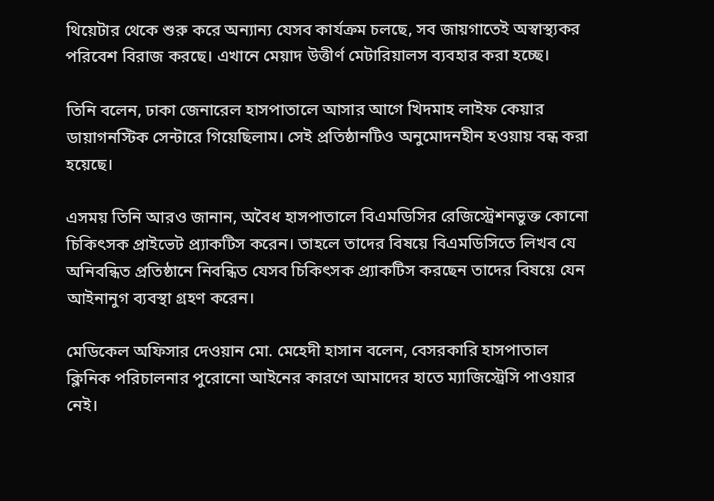থিয়েটার থেকে শুরু করে অন্যান্য যেসব কার্যক্রম চলছে, সব জায়গাতেই অস্বাস্থ্যকর পরিবেশ বিরাজ করছে। এখানে মেয়াদ উত্তীর্ণ মেটারিয়ালস ব্যবহার করা হচ্ছে।

তিনি বলেন, ঢাকা জেনারেল হাসপাতালে আসার আগে খিদমাহ লাইফ কেয়ার ডায়াগনস্টিক সেন্টারে গিয়েছিলাম। সেই প্রতিষ্ঠানটিও অনুমোদনহীন হওয়ায় বন্ধ করা হয়েছে।

এসময় তিনি আরও জানান, অবৈধ হাসপাতালে বিএমডিসির রেজিস্ট্রেশনভুক্ত কোনো চিকিৎসক প্রাইভেট প্র্যাকটিস করেন। তাহলে তাদের বিষয়ে বিএমডিসিতে লিখব যে অনিবন্ধিত প্রতিষ্ঠানে নিবন্ধিত যেসব চিকিৎসক প্র্যাকটিস করছেন তাদের বিষয়ে যেন আইনানুগ ব্যবস্থা গ্রহণ করেন।

মেডিকেল অফিসার দেওয়ান মো. মেহেদী হাসান বলেন, বেসরকারি হাসপাতাল ক্লিনিক পরিচালনার পুরোনো আইনের কারণে আমাদের হাতে ম্যাজিস্ট্রেসি পাওয়ার নেই।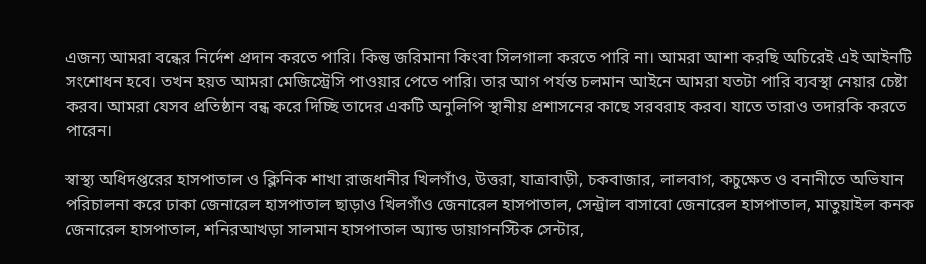এজন্য আমরা বন্ধের নির্দেশ প্রদান করতে পারি। কিন্তু জরিমানা কিংবা সিলগালা করতে পারি না। আমরা আশা করছি অচিরেই এই আইনটি সংশোধন হবে। তখন হয়ত আমরা মেজিস্ট্রেসি পাওয়ার পেতে পারি। তার আগ পর্যন্ত চলমান আইনে আমরা যতটা পারি ব্যবস্থা নেয়ার চেষ্টা করব। আমরা যেসব প্রতিষ্ঠান বন্ধ করে দিচ্ছি তাদের একটি অনুলিপি স্থানীয় প্রশাসনের কাছে সরবরাহ করব। যাতে তারাও তদারকি করতে পারেন।

স্বাস্থ্য অধিদপ্তরের হাসপাতাল ও ক্লিনিক শাখা রাজধানীর খিলগাঁও, উত্তরা, যাত্রাবাড়ী, চকবাজার, লালবাগ, কচুক্ষেত ও বনানীতে অভিযান পরিচালনা করে ঢাকা জেনারেল হাসপাতাল ছাড়াও খিলগাঁও জেনারেল হাসপাতাল, সেন্ট্রাল বাসাবো জেনারেল হাসপাতাল, মাতুয়াইল কনক জেনারেল হাসপাতাল, শনিরআখড়া সালমান হাসপাতাল অ্যান্ড ডায়াগনস্টিক সেন্টার,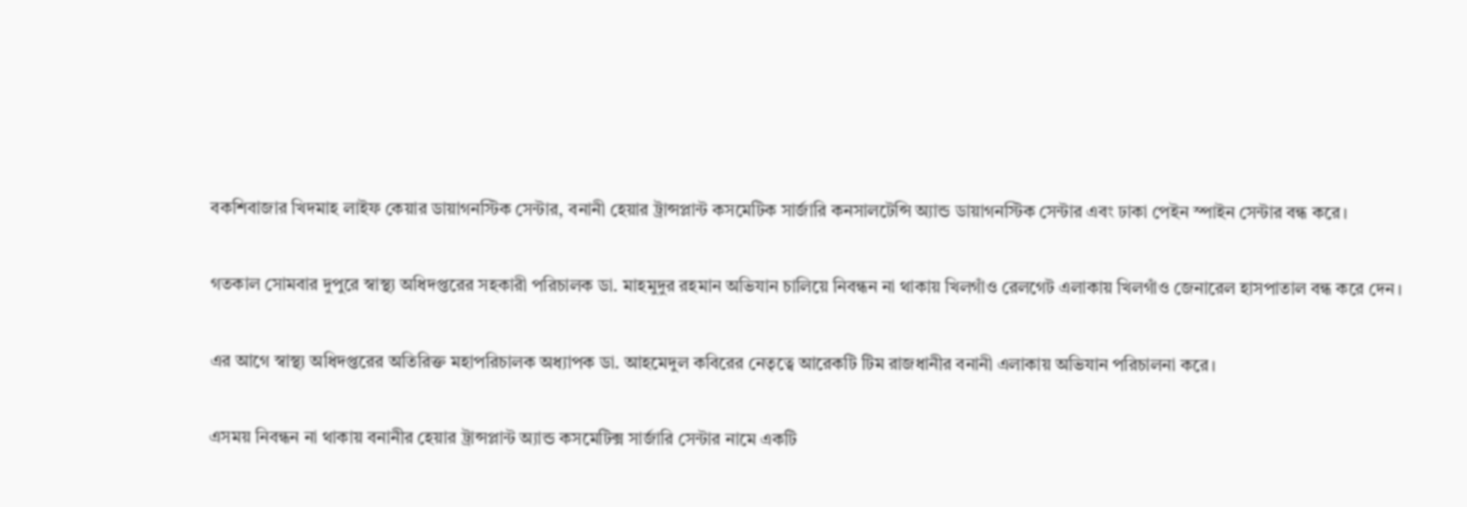বকশিবাজার খিদমাহ লাইফ কেয়ার ডায়াগনস্টিক সেন্টার, বনানী হেয়ার ট্রান্সপ্লান্ট কসমেটিক সার্জারি কনসালটেন্সি অ্যান্ড ডায়াগনস্টিক সেন্টার এবং ঢাকা পেইন স্পাইন সেন্টার বন্ধ করে।

গতকাল সোমবার দুপুরে স্বাস্থ্য অধিদপ্তরের সহকারী পরিচালক ডা. মাহমুদুর রহমান অভিযান চালিয়ে নিবন্ধন না থাকায় খিলগাঁও রেলগেট এলাকায় খিলগাঁও জেনারেল হাসপাতাল বন্ধ করে দেন।

এর আগে স্বাস্থ্য অধিদপ্তরের অতিরিক্ত মহাপরিচালক অধ্যাপক ডা. আহমেদুল কবিরের নেতৃত্বে আরেকটি টিম রাজধানীর বনানী এলাকায় অভিযান পরিচালনা করে।

এসময় নিবন্ধন না থাকায় বনানীর হেয়ার ট্রান্সপ্লান্ট অ্যান্ড কসমেটিক্স সার্জারি সেন্টার নামে একটি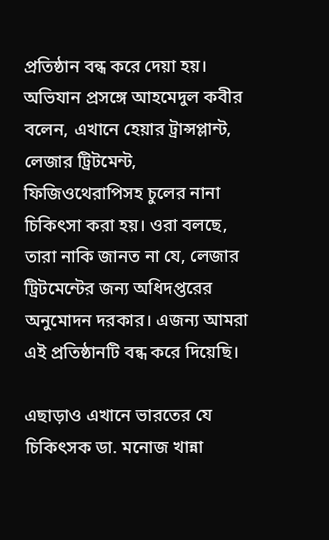প্রতিষ্ঠান বন্ধ করে দেয়া হয়। অভিযান প্রসঙ্গে আহমেদুল কবীর বলেন, এখানে হেয়ার ট্রান্সপ্লান্ট, লেজার ট্রিটমেন্ট, ফিজিওথেরাপিসহ চুলের নানা চিকিৎসা করা হয়। ওরা বলছে, তারা নাকি জানত না যে, লেজার ট্রিটমেন্টের জন্য অধিদপ্তরের অনুমোদন দরকার। এজন্য আমরা এই প্রতিষ্ঠানটি বন্ধ করে দিয়েছি।

এছাড়াও এখানে ভারতের যে চিকিৎসক ডা. মনোজ খান্না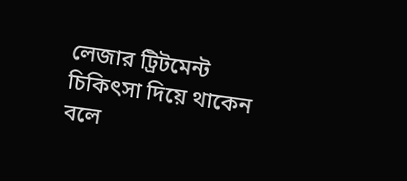লেজার ট্রিটমেন্ট চিকিৎসা দিয়ে থাকেন বলে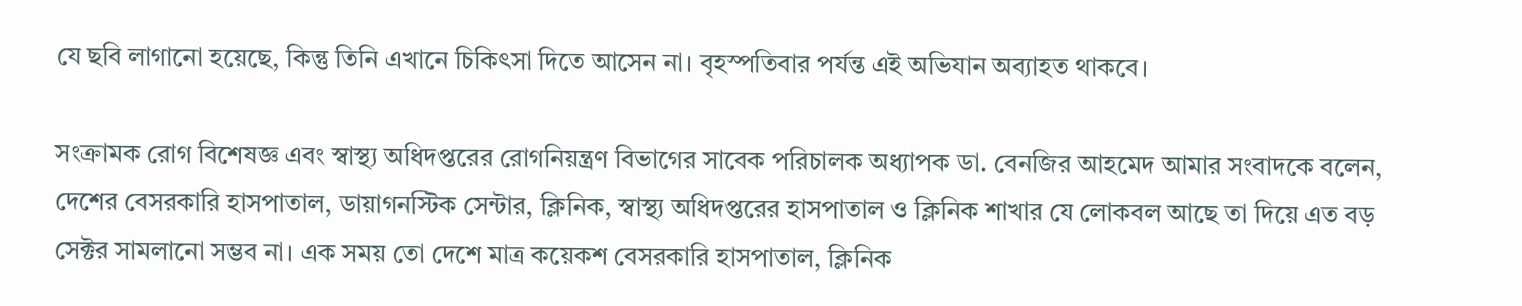যে ছবি লাগানো হয়েছে, কিন্তু তিনি এখানে চিকিৎসা দিতে আসেন না। বৃহস্পতিবার পর্যন্ত এই অভিযান অব্যাহত থাকবে।

সংক্রামক রোগ বিশেষজ্ঞ এবং স্বাস্থ্য অধিদপ্তরের রোগনিয়ন্ত্রণ বিভাগের সাবেক পরিচালক অধ্যাপক ডা. বেনজির আহমেদ আমার সংবাদকে বলেন, দেশের বেসরকারি হাসপাতাল, ডায়াগনস্টিক সেন্টার, ক্লিনিক, স্বাস্থ্য অধিদপ্তরের হাসপাতাল ও ক্লিনিক শাখার যে লোকবল আছে তা দিয়ে এত বড় সেক্টর সামলানো সম্ভব না। এক সময় তো দেশে মাত্র কয়েকশ বেসরকারি হাসপাতাল, ক্লিনিক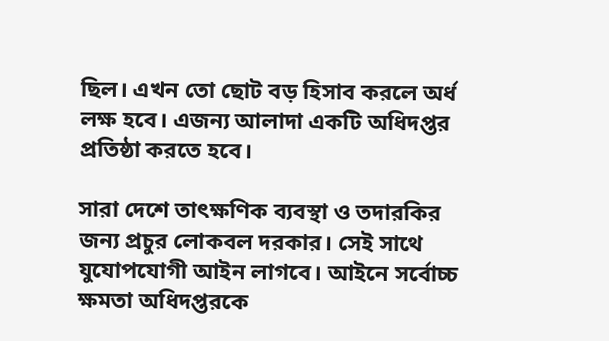ছিল। এখন তো ছোট বড় হিসাব করলে অর্ধ লক্ষ হবে। এজন্য আলাদা একটি অধিদপ্তর প্রতিষ্ঠা করতে হবে।

সারা দেশে তাৎক্ষণিক ব্যবস্থা ও তদারকির জন্য প্রচুর লোকবল দরকার। সেই সাথে যুযোপযোগী আইন লাগবে। আইনে সর্বোচ্চ ক্ষমতা অধিদপ্তরকে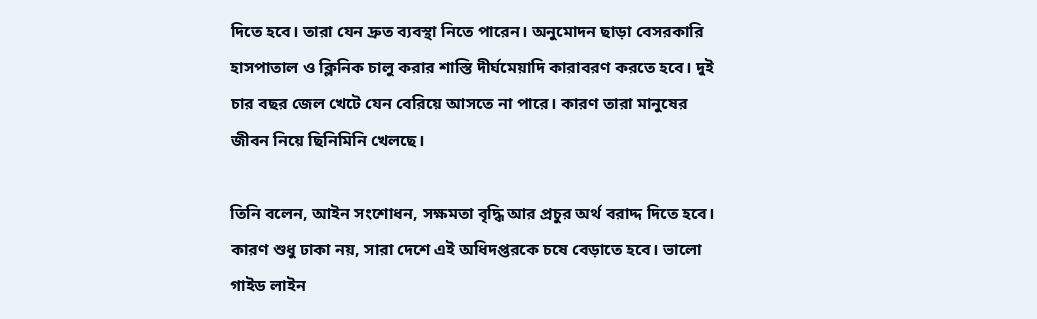দিতে হবে। তারা যেন দ্রুত ব্যবস্থা নিতে পারেন। অনুমোদন ছাড়া বেসরকারি হাসপাতাল ও ক্লিনিক চালু করার শাস্তি দীর্ঘমেয়াদি কারাবরণ করতে হবে। দুই চার বছর জেল খেটে যেন বেরিয়ে আসতে না পারে। কারণ তারা মানুষের জীবন নিয়ে ছিনিমিনি খেলছে।

তিনি বলেন, আইন সংশোধন, সক্ষমতা বৃদ্ধি আর প্রচুর অর্থ বরাদ্দ দিতে হবে। কারণ শুধু ঢাকা নয়, সারা দেশে এই অধিদপ্তরকে চষে বেড়াতে হবে। ভালো গাইড লাইন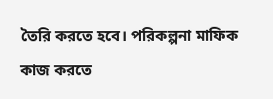তৈরি করতে হবে। পরিকল্পনা মাফিক কাজ করতে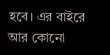হবে। এর বাইরে আর কোনো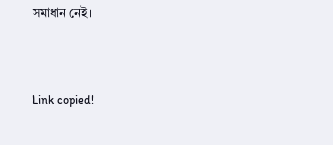সমাধান নেই।



Link copied!